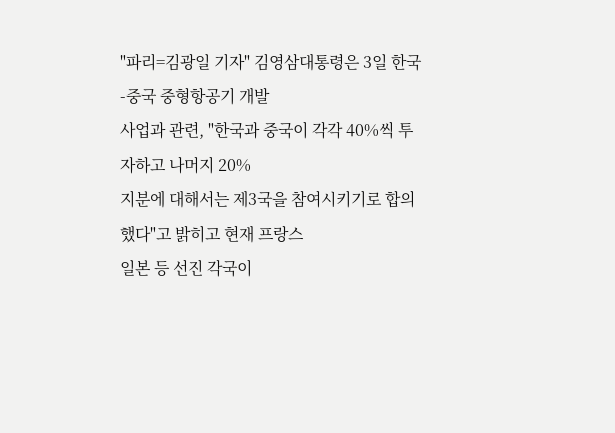"파리=김광일 기자" 김영삼대통령은 3일 한국-중국 중형항공기 개발
사업과 관련, "한국과 중국이 각각 40%씩 투자하고 나머지 20%
지분에 대해서는 제3국을 참여시키기로 합의했다"고 밝히고 현재 프랑스
일본 등 선진 각국이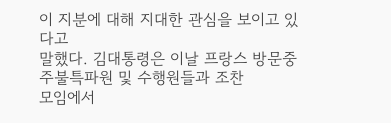이 지분에 대해 지대한 관심을 보이고 있다고
말했다. 김대통령은 이날 프랑스 방문중 주불특파원 및 수행원들과 조찬
모임에서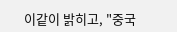이같이 밝히고, "중국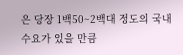은 당장 1백50~2백대 정도의 국내
수요가 있을 만큼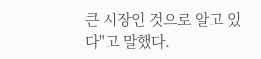큰 시장인 것으로 알고 있다"고 말했다.